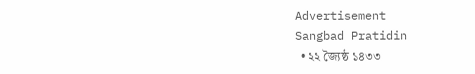Advertisement
Sangbad Pratidin
  • ২২ জ্যৈষ্ঠ ১৪৩৩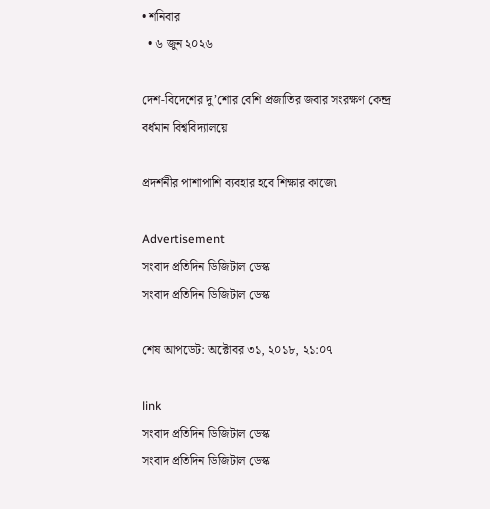• শনিবার
  • ৬ জুন ২০২৬

দেশ-বিদেশের দু’শোর বেশি প্রজাতির জবার সংরক্ষণ কেন্দ্র বর্ধমান বিশ্ববিদ্যালয়ে

প্রদর্শনীর পাশাপাশি ব্যবহার হবে শিক্ষার কাজে৷

Advertisement
সংবাদ প্রতিদিন ডিজিটাল ডেস্ক
সংবাদ প্রতিদিন ডিজিটাল ডেস্ক

শেষ আপডেট: অক্টোবর ৩১, ২০১৮, ২১:০৭

link
সংবাদ প্রতিদিন ডিজিটাল ডেস্ক
সংবাদ প্রতিদিন ডিজিটাল ডেস্ক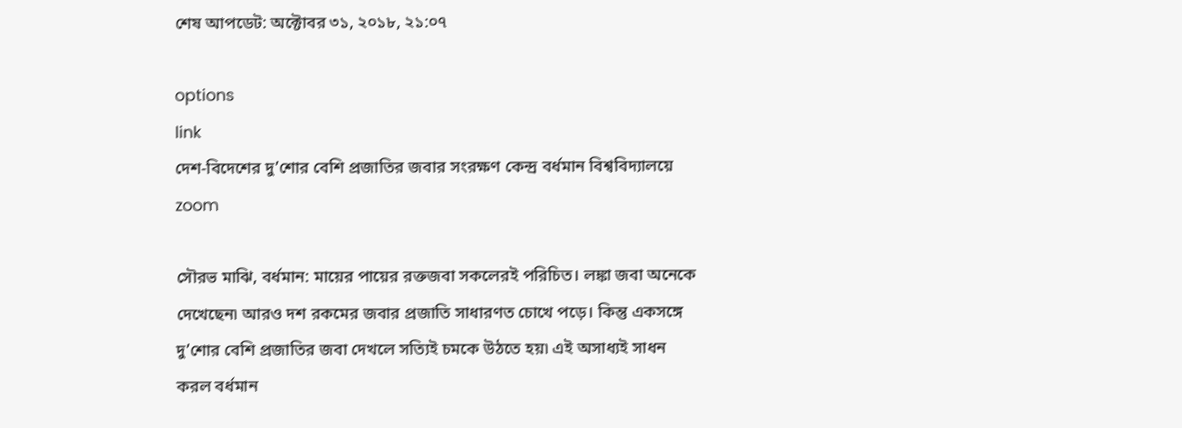শেষ আপডেট: অক্টোবর ৩১, ২০১৮, ২১:০৭

options
link
দেশ-বিদেশের দু’শোর বেশি প্রজাতির জবার সংরক্ষণ কেন্দ্র বর্ধমান বিশ্ববিদ্যালয়ে zoom

সৌরভ মাঝি, বর্ধমান: মায়ের পায়ের রক্তজবা সকলেরই পরিচিত। লঙ্কা জবা অনেকে দেখেছেন৷ আরও দশ রকমের জবার প্রজাতি সাধারণত চোখে পড়ে। কিন্তু একসঙ্গে দু’শোর বেশি প্রজাতির জবা দেখলে সত্যিই চমকে উঠতে হয়৷ এই অসাধ্যই সাধন করল বর্ধমান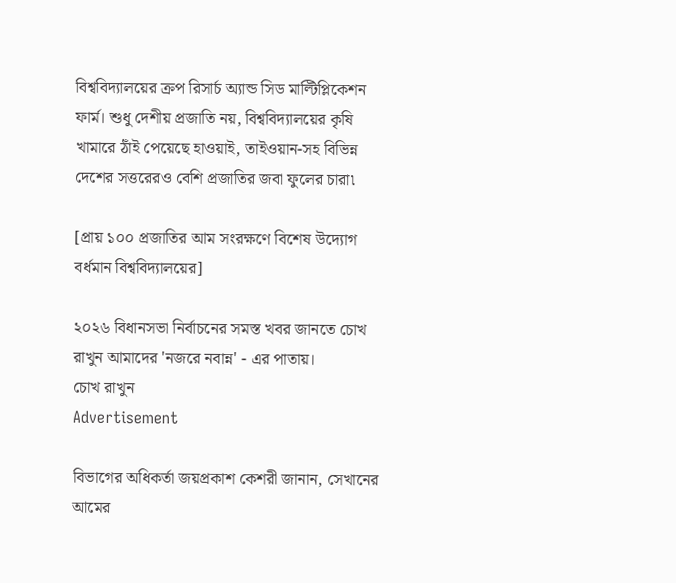বিশ্ববিদ্যালয়ের ক্রপ রিসার্চ অ্যান্ড সিড মাল্টিপ্লিকেশন ফার্ম। শুধু দেশীয় প্রজাতি নয়, বিশ্ববিদ্যালয়ের কৃষি খামারে ঠাঁই পেয়েছে হাওয়াই, তাইওয়ান-সহ বিভিন্ন দেশের সত্তরেরও বেশি প্রজাতির জবা ফুলের চারা৷

[প্রায় ১০০ প্রজাতির আম সংরক্ষণে বিশেষ উদ্যোগ বর্ধমান বিশ্ববিদ্যালয়ের]

২০২৬ বিধানসভা নির্বাচনের সমস্ত খবর জানতে চোখ রাখুন আমাদের 'নজরে নবান্ন' - এর পাতায়।
চোখ রাখুন
Advertisement

বিভাগের অধিকর্তা জয়প্রকাশ কেশরী জানান, সেখানের আমের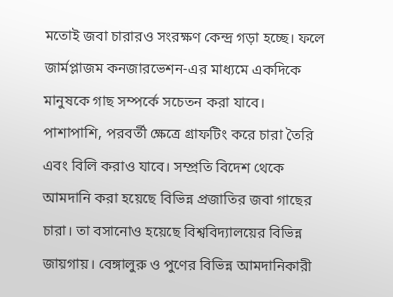মতোই জবা চারারও সংরক্ষণ কেন্দ্র গড়া হচ্ছে। ফলে জার্মপ্লাজম কনজারভেশন-এর মাধ্যমে একদিকে মানুষকে গাছ সম্পর্কে সচেতন করা যাবে। পাশাপাশি, পরবর্তী ক্ষেত্রে গ্রাফটিং করে চারা তৈরি এবং বিলি করাও যাবে। সম্প্রতি বিদেশ থেকে আমদানি করা হয়েছে বিভিন্ন প্রজাতির জবা গাছের চারা। তা বসানোও হয়েছে বিশ্ববিদ্যালয়ের বিভিন্ন জায়গায়। বেঙ্গালুরু ও পুণের বিভিন্ন আমদানিকারী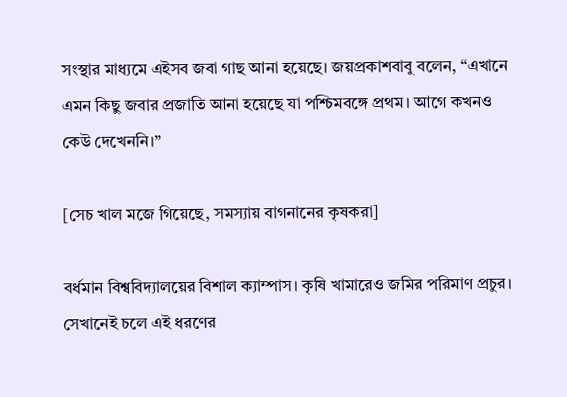সংস্থার মাধ্যমে এইসব জবা গাছ আনা হয়েছে। জয়প্রকাশবাবু বলেন, “এখানে এমন কিছু জবার প্রজাতি আনা হয়েছে যা পশ্চিমবঙ্গে প্রথম। আগে কখনও কেউ দেখেননি।”

[সেচ খাল মজে গিয়েছে, সমস্যায় বাগনানের কৃষকরা]

বর্ধমান বিশ্ববিদ্যালয়ের বিশাল ক্যাম্পাস। কৃষি খামারেও জমির পরিমাণ প্রচুর। সেখানেই চলে এই ধরণের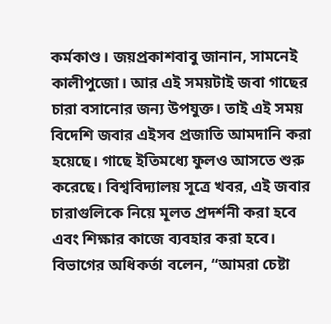কর্মকাণ্ড। জয়প্রকাশবাবু জানান, সামনেই কালীপুজো। আর এই সময়টাই জবা গাছের চারা বসানোর জন্য উপযুক্ত। তাই এই সময় বিদেশি জবার এইসব প্রজাতি আমদানি করা হয়েছে। গাছে ইতিমধ্যে ফুলও আসতে শুরু করেছে। বিশ্ববিদ্যালয় সূত্রে খবর, এই জবার চারাগুলিকে নিয়ে মূলত প্রদর্শনী করা হবে এবং শিক্ষার কাজে ব্যবহার করা হবে। বিভাগের অধিকর্তা বলেন, “আমরা চেষ্টা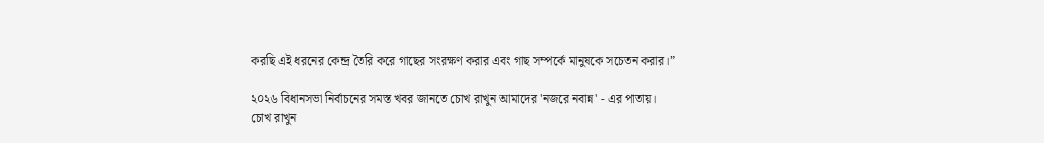করছি এই ধরনের কেন্দ্র তৈরি করে গাছের সংরক্ষণ করার এবং গাছ সম্পর্কে মানুষকে সচেতন করার।”

২০২৬ বিধানসভা নির্বাচনের সমস্ত খবর জানতে চোখ রাখুন আমাদের 'নজরে নবান্ন' - এর পাতায়।
চোখ রাখুন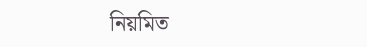নিয়মিত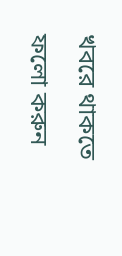খবরে থাকতে ফলো করুন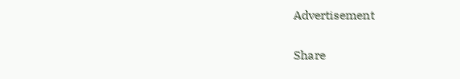Advertisement

Share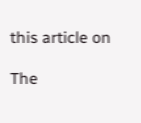this article on

The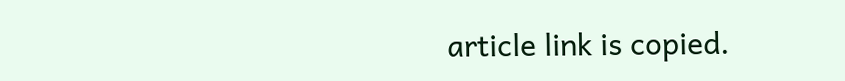article link is copied.